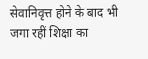सेवानिवृत्त होने के बाद भी जगा रहीं शिक्षा का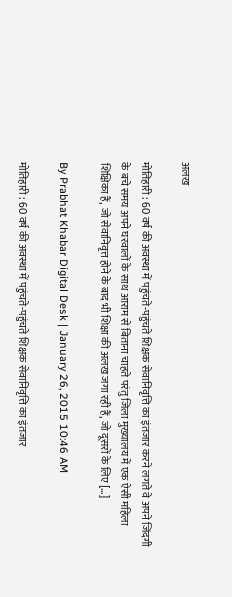अलख

मोतिहारी : 60 वर्ष की अवस्था में पहुंचते-पहुंचते शिक्षक सेवानिवृत्ति का इंतजार करने लगते वे अपने जिंदगी के बचे समय अपने घरवालों के साथ आराम से बिताना चाहते परंतु जिला मुख्यालय में एक ऐसी महिला शिक्षिका हैं, जो सेवानिवृत्त होने के बाद भी शिक्षा की अलख जगा रही हैं, जो दूसरों के लिए […]

By Prabhat Khabar Digital Desk | January 26, 2015 10:46 AM

मोतिहारी : 60 वर्ष की अवस्था में पहुंचते-पहुंचते शिक्षक सेवानिवृत्ति का इंतजार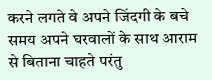करने लगते वे अपने जिंदगी के बचे समय अपने घरवालों के साथ आराम से बिताना चाहते परंतु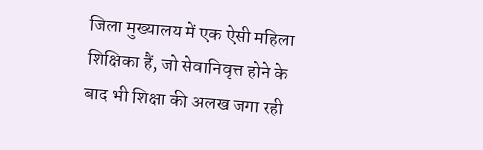जिला मुख्यालय में एक ऐसी महिला शिक्षिका हैं, जो सेवानिवृत्त होने के बाद भी शिक्षा की अलख जगा रही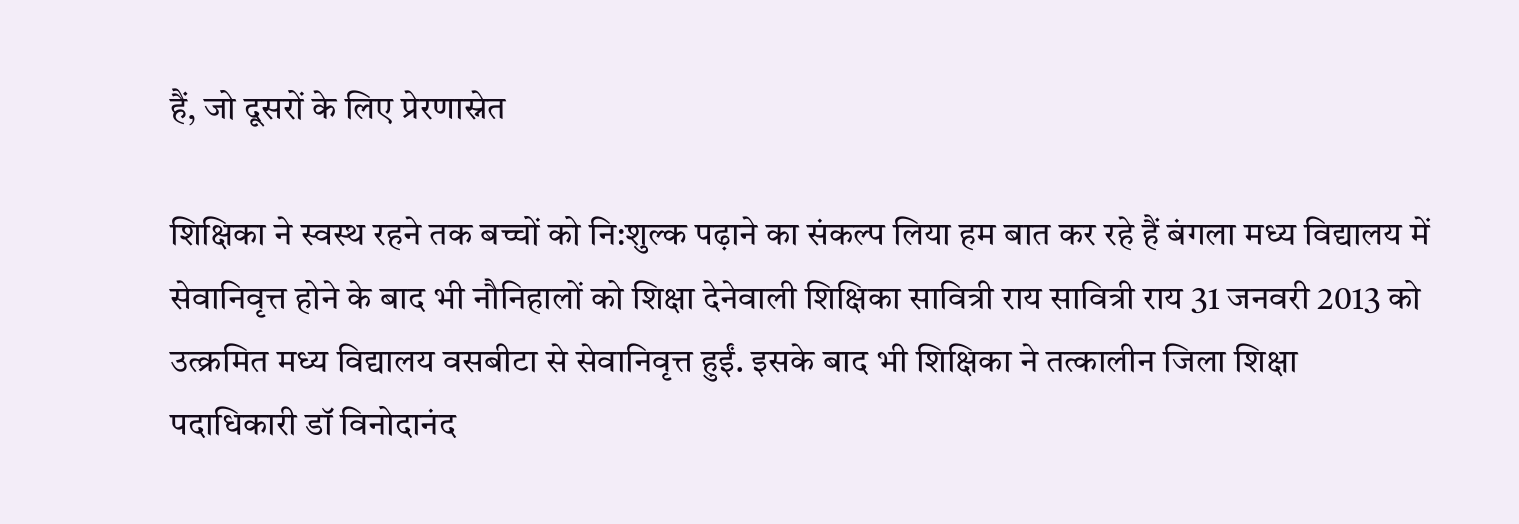हैं, जो दूसरों के लिए प्रेरणास्नेत

शिक्षिका ने स्वस्थ रहने तक बच्चों को नि:शुल्क पढ़ाने का संकल्प लिया हम बात कर रहे हैं बंगला मध्य विद्यालय में सेवानिवृत्त होने के बाद भी नौनिहालों को शिक्षा देनेवाली शिक्षिका सावित्री राय सावित्री राय 31 जनवरी 2013 को उत्क्रमित मध्य विद्यालय वसबीटा से सेवानिवृत्त हुईं. इसके बाद भी शिक्षिका ने तत्कालीन जिला शिक्षा पदाधिकारी डॉ विनोदानंद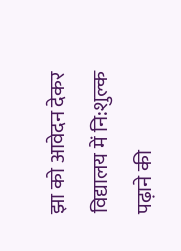झा को आवेदन देकर विद्यालय में नि:शुल्क पढ़ाने की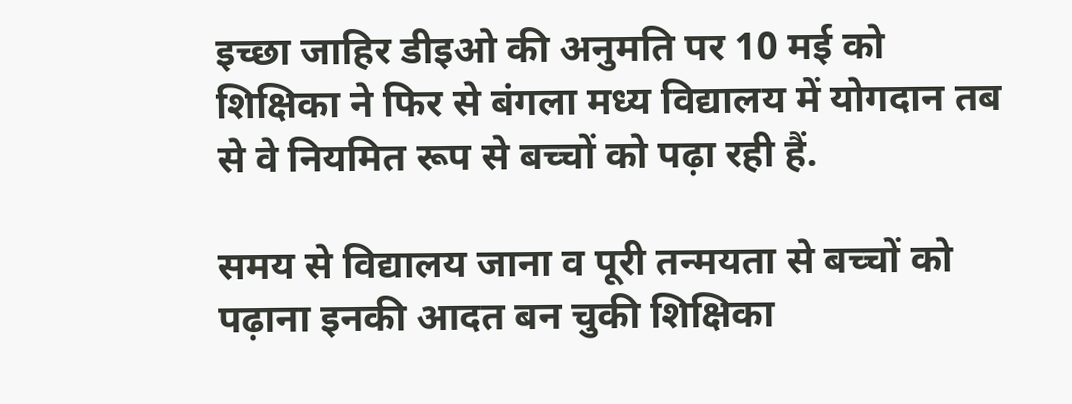इच्छा जाहिर डीइओ की अनुमति पर 10 मई को शिक्षिका ने फिर से बंगला मध्य विद्यालय में योगदान तब से वे नियमित रूप से बच्चों को पढ़ा रही हैं.

समय से विद्यालय जाना व पूरी तन्मयता से बच्चों को पढ़ाना इनकी आदत बन चुकी शिक्षिका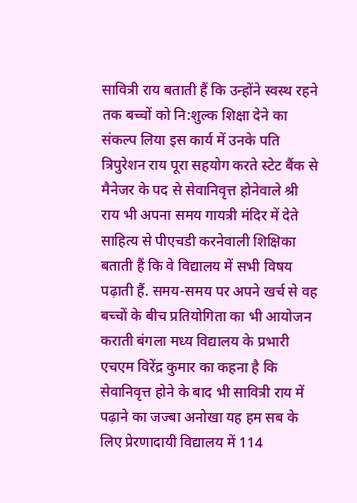सावित्री राय बताती हैं कि उन्होंने स्वस्थ रहने तक बच्चों को नि:शुल्क शिक्षा देने का संकल्प लिया इस कार्य में उनके पति त्रिपुरेशन राय पूरा सहयोग करते स्टेट बैंक से मैनेजर के पद से सेवानिवृत्त होनेवाले श्री राय भी अपना समय गायत्री मंदिर में देते साहित्य से पीएचडी करनेवाली शिक्षिका बताती हैं कि वे विद्यालय में सभी विषय पढ़ाती हैं. समय-समय पर अपने खर्च से वह बच्चों के बीच प्रतियोगिता का भी आयोजन कराती बंगला मध्य विद्यालय के प्रभारी एचएम विरेंद्र कुमार का कहना है कि सेवानिवृत्त होने के बाद भी सावित्री राय में पढ़ाने का जज्बा अनोखा यह हम सब के लिए प्रेरणादायी विद्यालय में 114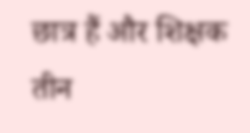छात्र हैं और शिक्षक तीन